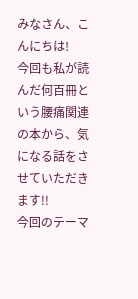みなさん、こんにちは!
今回も私が読んだ何百冊という腰痛関連の本から、気になる話をさせていただきます!!
今回のテーマ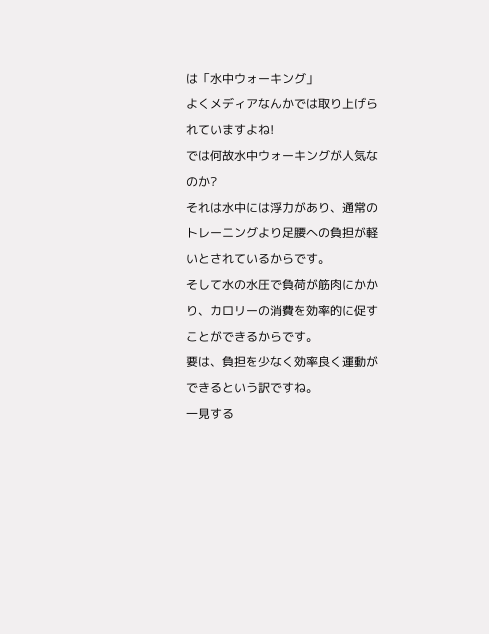は「水中ウォーキング」
よくメディアなんかでは取り上げられていますよね!
では何故水中ウォーキングが人気なのか?
それは水中には浮力があり、通常のトレーニングより足腰への負担が軽いとされているからです。
そして水の水圧で負荷が筋肉にかかり、カロリーの消費を効率的に促すことができるからです。
要は、負担を少なく効率良く運動ができるという訳ですね。
一見する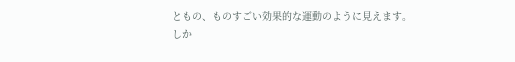ともの、ものすごい効果的な運動のように見えます。
しか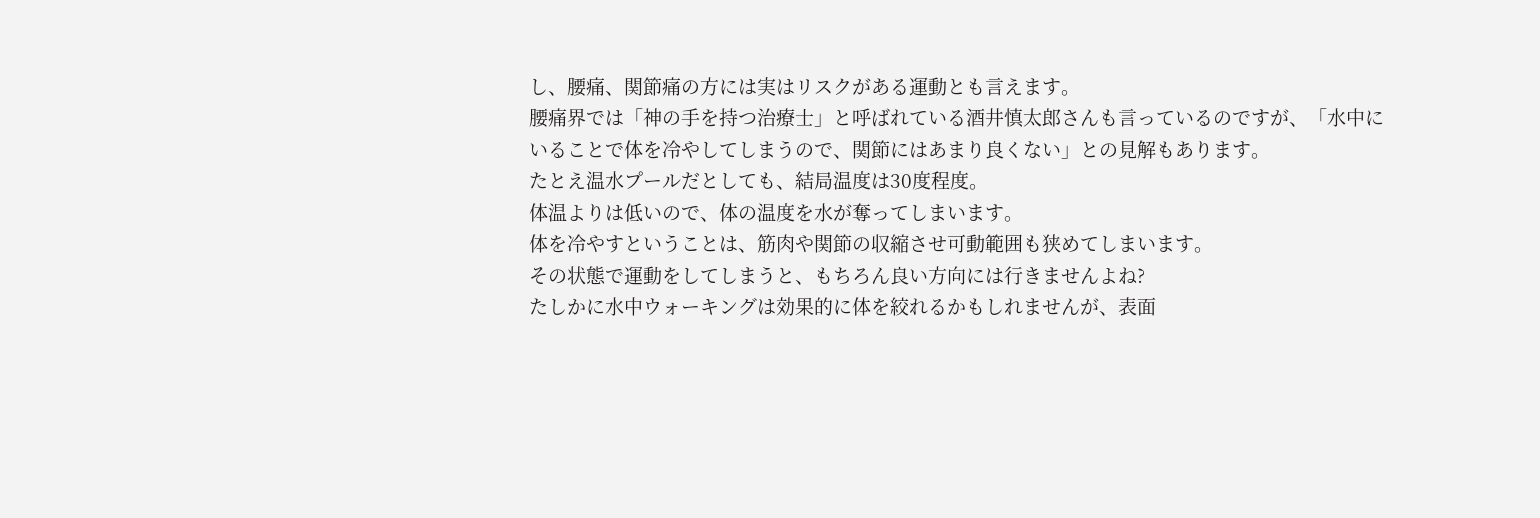し、腰痛、関節痛の方には実はリスクがある運動とも言えます。
腰痛界では「神の手を持つ治療士」と呼ばれている酒井慎太郎さんも言っているのですが、「水中にいることで体を冷やしてしまうので、関節にはあまり良くない」との見解もあります。
たとえ温水プールだとしても、結局温度は30度程度。
体温よりは低いので、体の温度を水が奪ってしまいます。
体を冷やすということは、筋肉や関節の収縮させ可動範囲も狭めてしまいます。
その状態で運動をしてしまうと、もちろん良い方向には行きませんよね?
たしかに水中ウォーキングは効果的に体を絞れるかもしれませんが、表面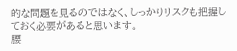的な問題を見るのではなく、しっかりリスクも把握しておく必要があると思います。
腰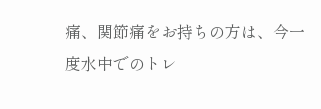痛、関節痛をお持ちの方は、今一度水中でのトレ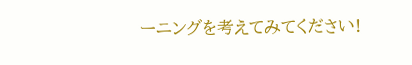ーニングを考えてみてください!